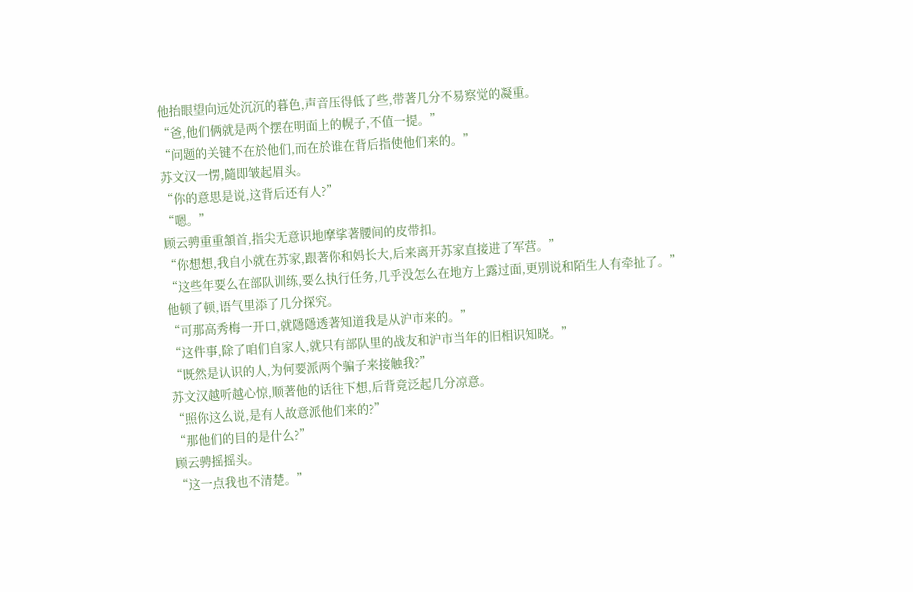他抬眼望向远处沉沉的暮色,声音压得低了些,带著几分不易察觉的凝重。
“爸,他们俩就是两个摆在明面上的幌子,不值一提。”
“问题的关键不在於他们,而在於谁在背后指使他们来的。”
苏文汉一愣,隨即皱起眉头。
“你的意思是说,这背后还有人?”
“嗯。”
顾云骋重重頷首,指尖无意识地摩挲著腰间的皮带扣。
“你想想,我自小就在苏家,跟著你和妈长大,后来离开苏家直接进了军营。”
“这些年要么在部队训练,要么执行任务,几乎没怎么在地方上露过面,更別说和陌生人有牵扯了。”
他顿了顿,语气里添了几分探究。
“可那高秀梅一开口,就隱隱透著知道我是从沪市来的。”
“这件事,除了咱们自家人,就只有部队里的战友和沪市当年的旧相识知晓。”
“既然是认识的人,为何要派两个骗子来接触我?”
苏文汉越听越心惊,顺著他的话往下想,后背竟泛起几分凉意。
“照你这么说,是有人故意派他们来的?”
“那他们的目的是什么?”
顾云骋摇摇头。
“这一点我也不清楚。”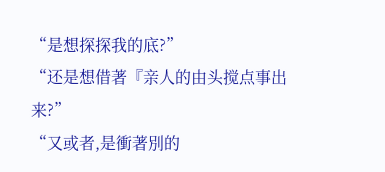“是想探探我的底?”
“还是想借著『亲人的由头搅点事出来?”
“又或者,是衝著別的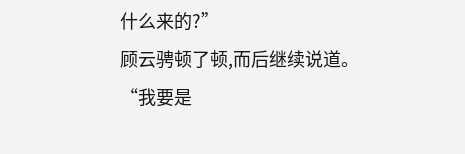什么来的?”
顾云骋顿了顿,而后继续说道。
“我要是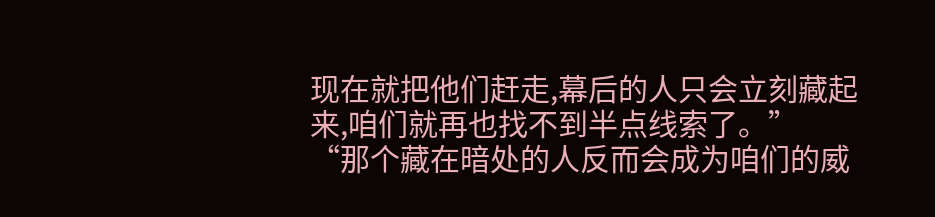现在就把他们赶走,幕后的人只会立刻藏起来,咱们就再也找不到半点线索了。”
“那个藏在暗处的人反而会成为咱们的威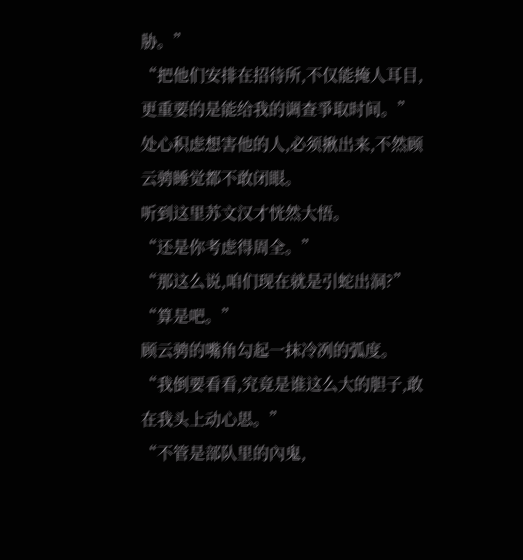胁。”
“把他们安排在招待所,不仅能掩人耳目,更重要的是能给我的调查爭取时间。”
处心积虑想害他的人,必须揪出来,不然顾云骋睡觉都不敢闭眼。
听到这里苏文汉才恍然大悟。
“还是你考虑得周全。”
“那这么说,咱们现在就是引蛇出洞?”
“算是吧。”
顾云骋的嘴角勾起一抹冷冽的弧度。
“我倒要看看,究竟是谁这么大的胆子,敢在我头上动心思。”
“不管是部队里的內鬼,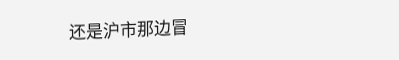还是沪市那边冒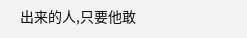出来的人,只要他敢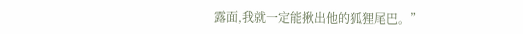露面,我就一定能揪出他的狐狸尾巴。”